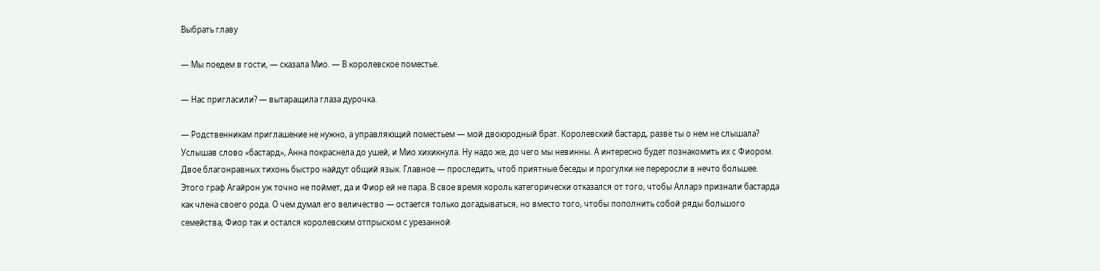Выбрать главу

— Мы поедем в гости, — сказала Мио. — В королевское поместье.

— Нас пригласили? — вытаращила глаза дурочка.

— Родственникам приглашение не нужно, а управляющий поместьем — мой двоюродный брат. Королевский бастард, разве ты о нем не слышала? Услышав слово «бастард», Анна покраснела до ушей, и Мио хихикнула. Ну надо же, до чего мы невинны. А интересно будет познакомить их с Фиором. Двое благонравных тихонь быстро найдут общий язык. Главное — проследить, чтоб приятные беседы и прогулки не переросли в нечто большее. Этого граф Агайрон уж точно не поймет, да и Фиор ей не пара. В свое время король категорически отказался от того, чтобы Алларэ признали бастарда как члена своего рода. О чем думал его величество — остается только догадываться, но вместо того, чтобы пополнить собой ряды большого семейства, Фиор так и остался королевским отпрыском с урезанной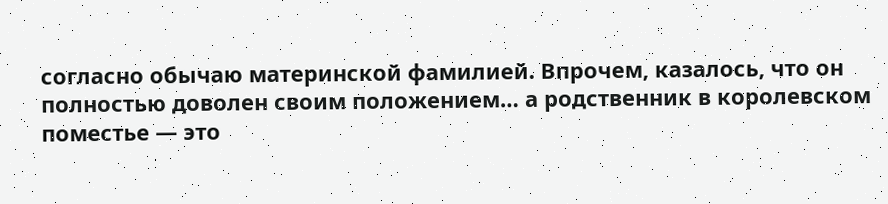согласно обычаю материнской фамилией. Впрочем, казалось, что он полностью доволен своим положением… а родственник в королевском поместье — это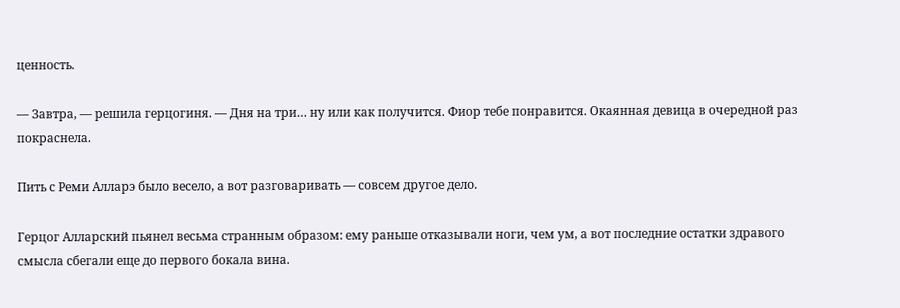ценность.

— Завтра, — решила герцогиня. — Дня на три… ну или как получится. Фиор тебе понравится. Окаянная девица в очередной раз покраснела.

Пить с Реми Алларэ было весело, а вот разговаривать — совсем другое дело.

Герцог Алларский пьянел весьма странным образом: ему раньше отказывали ноги, чем ум, а вот последние остатки здравого смысла сбегали еще до первого бокала вина.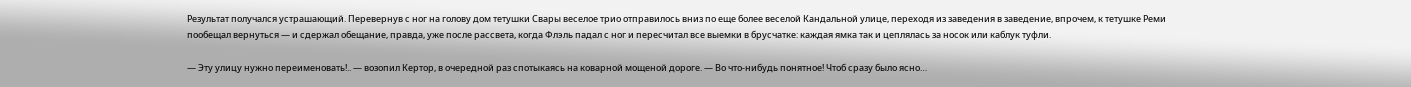Результат получался устрашающий. Перевернув с ног на голову дом тетушки Свары веселое трио отправилось вниз по еще более веселой Кандальной улице, переходя из заведения в заведение, впрочем, к тетушке Реми пообещал вернуться — и сдержал обещание, правда, уже после рассвета, когда Флэль падал с ног и пересчитал все выемки в брусчатке: каждая ямка так и цеплялась за носок или каблук туфли.

— Эту улицу нужно переименовать!.. — возопил Кертор, в очередной раз спотыкаясь на коварной мощеной дороге. — Во что-нибудь понятное! Чтоб сразу было ясно…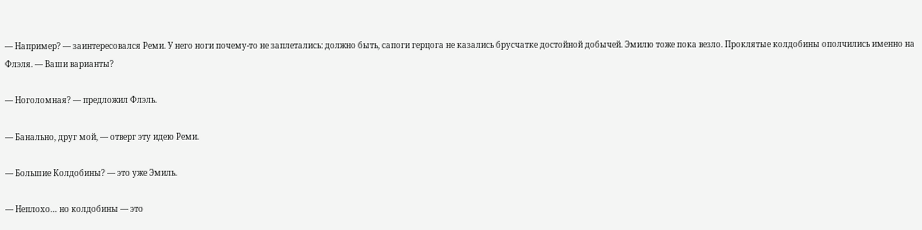— Например? — заинтересовался Реми. У него ноги почему-то не заплетались: должно быть, сапоги герцога не казались брусчатке достойной добычей. Эмилю тоже пока везло. Проклятые колдобины ополчились именно на Флэля. — Ваши варианты?

— Ноголомная? — предложил Флэль.

— Банально, друг мой, — отверг эту идею Реми.

— Большие Колдобины? — это уже Эмиль.

— Неплохо… но колдобины — это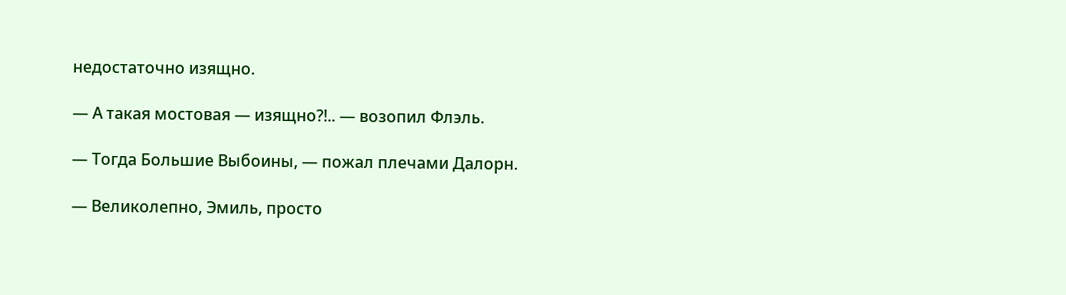недостаточно изящно.

— А такая мостовая — изящно?!.. — возопил Флэль.

— Тогда Большие Выбоины, — пожал плечами Далорн.

— Великолепно, Эмиль, просто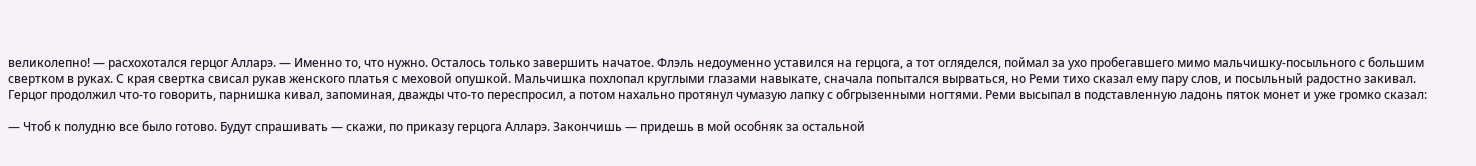великолепно! — расхохотался герцог Алларэ. — Именно то, что нужно. Осталось только завершить начатое. Флэль недоуменно уставился на герцога, а тот огляделся, поймал за ухо пробегавшего мимо мальчишку-посыльного с большим свертком в руках. С края свертка свисал рукав женского платья с меховой опушкой. Мальчишка похлопал круглыми глазами навыкате, сначала попытался вырваться, но Реми тихо сказал ему пару слов, и посыльный радостно закивал. Герцог продолжил что-то говорить, парнишка кивал, запоминая, дважды что-то переспросил, а потом нахально протянул чумазую лапку с обгрызенными ногтями. Реми высыпал в подставленную ладонь пяток монет и уже громко сказал:

— Чтоб к полудню все было готово. Будут спрашивать — скажи, по приказу герцога Алларэ. Закончишь — придешь в мой особняк за остальной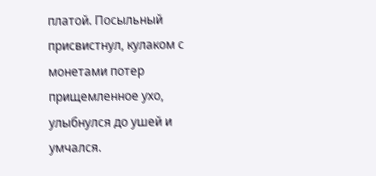платой. Посыльный присвистнул, кулаком с монетами потер прищемленное ухо, улыбнулся до ушей и умчался.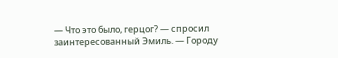— Что это было, герцог? — спросил заинтересованный Эмиль. — Городу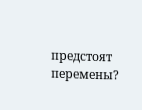предстоят перемены?